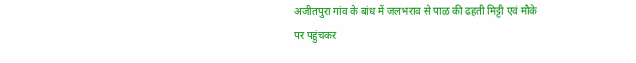अजीतपुरा गांव के बांध में जलभराव से पाळ की ढहती मिट्टी एवं मौके पर पहुंचकर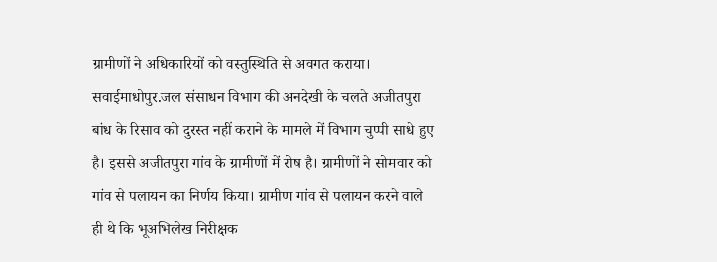ग्रामीणों ने अधिकारियों को वस्तुस्थिति से अवगत कराया।
सवाईमाधोपुर.जल संसाधन विभाग की अनदेखी के चलते अजीतपुरा बांध के रिसाव को दुरस्त नहीं कराने के मामले में विभाग चुप्पी साधे हुए है। इससे अजीतपुरा गांव के ग्रामीणों में रोष है। ग्रामीणों ने सोमवार को गांव से पलायन का निर्णय किया। ग्रामीण गांव से पलायन करने वाले ही थे कि भूअभिलेख निरीक्षक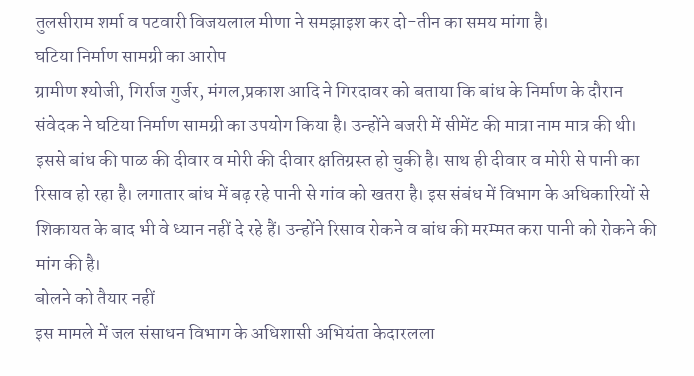तुलसीराम शर्मा व पटवारी विजयलाल मीणा ने समझाइश कर दो-तीन का समय मांगा है।
घटिया निर्माण सामग्री का आरोप
ग्रामीण श्योजी, गिर्राज गुर्जर, मंगल,प्रकाश आदि ने गिरदावर को बताया कि बांध के निर्माण के दौरान संवेदक ने घटिया निर्माण सामग्री का उपयोग किया है। उन्होंने बजरी में सीमेंट की मात्रा नाम मात्र की थी। इससे बांध की पाळ की दीवार व मोरी की दीवार क्षतिग्रस्त हो चुकी है। साथ ही दीवार व मोरी से पानी का रिसाव हो रहा है। लगातार बांध में बढ़ रहे पानी से गांव को खतरा है। इस संबंध में विभाग के अधिकारियों से शिकायत के बाद भी वे ध्यान नहीं दे रहे हैं। उन्होंने रिसाव रोकने व बांध की मरम्मत करा पानी को रोकने की मांग की है।
बोलने को तैयार नहीं
इस मामले में जल संसाधन विभाग के अधिशासी अभियंता केदारलला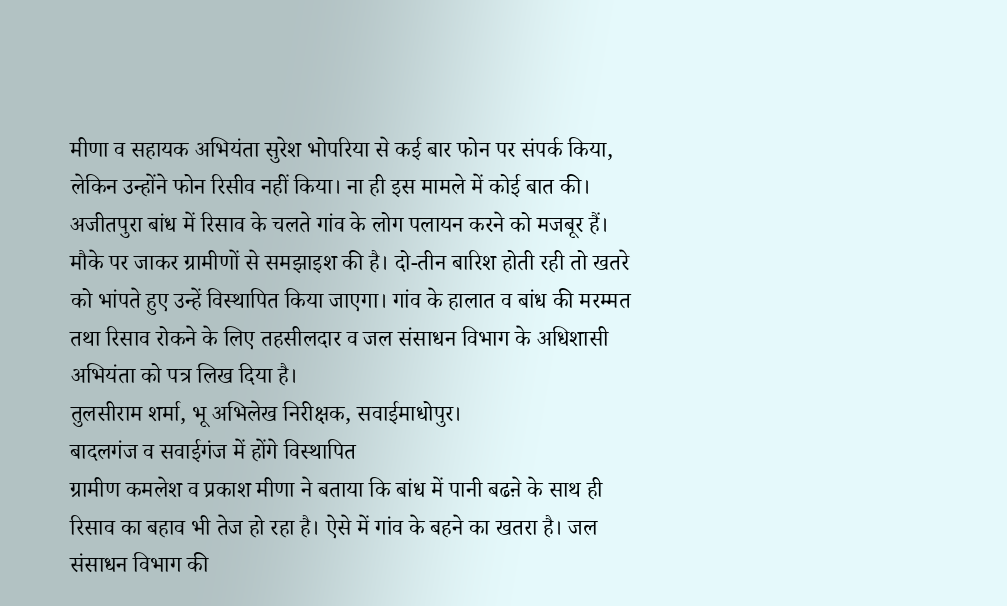मीणा व सहायक अभियंता सुरेश भोपरिया से कई बार फोन पर संपर्क किया, लेकिन उन्होंने फोन रिसीव नहीं किया। ना ही इस मामले में कोई बात की।
अजीतपुरा बांध में रिसाव के चलते गांव के लोग पलायन करने को मजबूर हैं। मौके पर जाकर ग्रामीणों से समझाइश की है। दो-तीन बारिश होती रही तो खतरे को भांपते हुए उन्हें विस्थापित किया जाएगा। गांव के हालात व बांध की मरम्मत तथा रिसाव रोकने के लिए तहसीलदार व जल संसाधन विभाग के अधिशासी अभियंता को पत्र लिख दिया है।
तुलसीराम शर्मा, भू अभिलेख निरीक्षक, सवाईमाधोपुर।
बादलगंज व सवाईगंज में होंगे विस्थापित
ग्रामीण कमलेश व प्रकाश मीणा ने बताया कि बांध में पानी बढऩे के साथ ही रिसाव का बहाव भी तेज हो रहा है। ऐसे में गांव के बहने का खतरा है। जल संसाधन विभाग की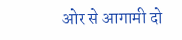ओर से आगामी दो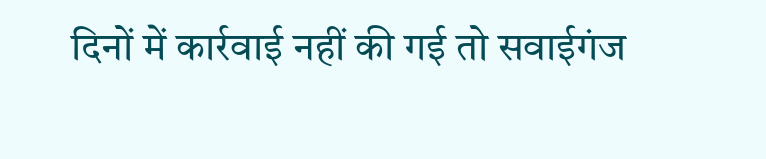दिनों में कार्रवाई नहीं की गई तो सवाईगंज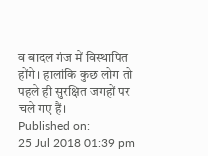व बादल गंज में विस्थापित होंगे। हालांकि कुछ लोग तो पहले ही सुरक्षित जगहों पर चले गए हैं।
Published on:
25 Jul 2018 01:39 pm